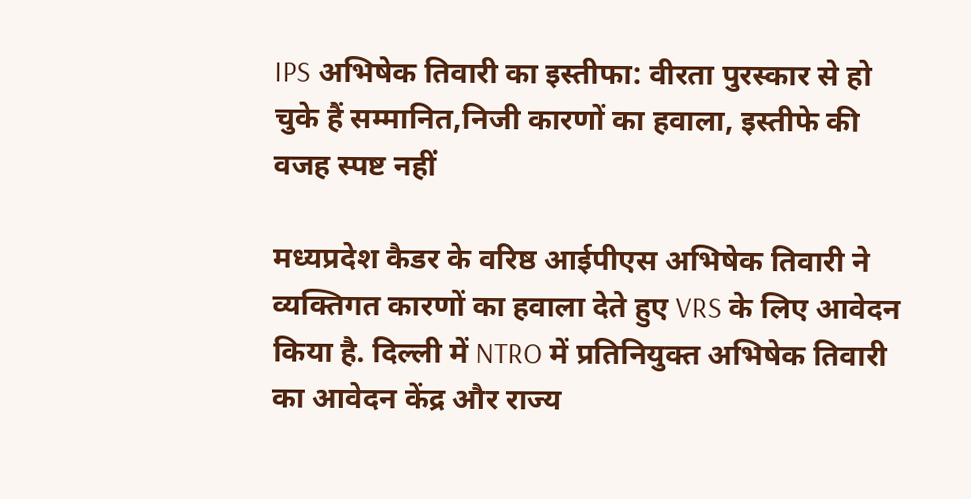IPS अभिषेक तिवारी का इस्तीफा: वीरता पुरस्कार से हो चुके हैं सम्मानित,निजी कारणों का हवाला, इस्तीफे की वजह स्पष्ट नहीं

मध्यप्रदेश कैडर के वरिष्ठ आईपीएस अभिषेक तिवारी ने व्यक्तिगत कारणों का हवाला देते हुए VRS के लिए आवेदन किया है. दिल्ली में NTRO में प्रतिनियुक्त अभिषेक तिवारी का आवेदन केंद्र और राज्य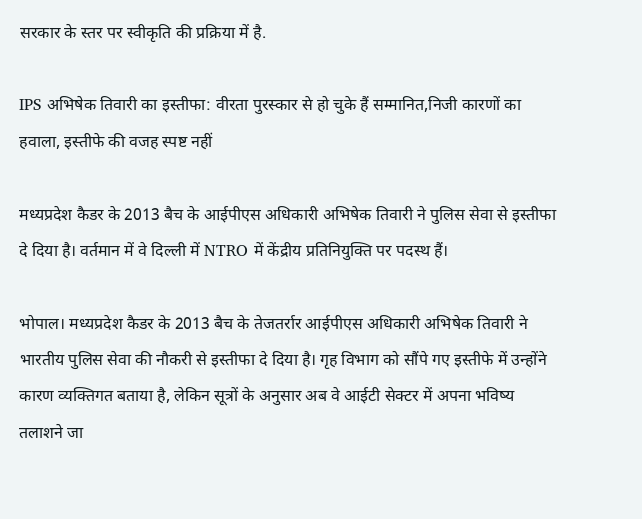सरकार के स्तर पर स्वीकृति की प्रक्रिया में है.

IPS अभिषेक तिवारी का इस्तीफा: वीरता पुरस्कार से हो चुके हैं सम्मानित,निजी कारणों का हवाला, इस्तीफे की वजह स्पष्ट नहीं

मध्यप्रदेश कैडर के 2013 बैच के आईपीएस अधिकारी अभिषेक तिवारी ने पुलिस सेवा से इस्तीफा दे दिया है। वर्तमान में वे दिल्ली में NTRO में केंद्रीय प्रतिनियुक्ति पर पदस्थ हैं।

भोपाल। मध्यप्रदेश कैडर के 2013 बैच के तेजतर्रार आईपीएस अधिकारी अभिषेक तिवारी ने भारतीय पुलिस सेवा की नौकरी से इस्तीफा दे दिया है। गृह विभाग को सौंपे गए इस्तीफे में उन्होंने कारण व्यक्तिगत बताया है, लेकिन सूत्रों के अनुसार अब वे आईटी सेक्टर में अपना भविष्य तलाशने जा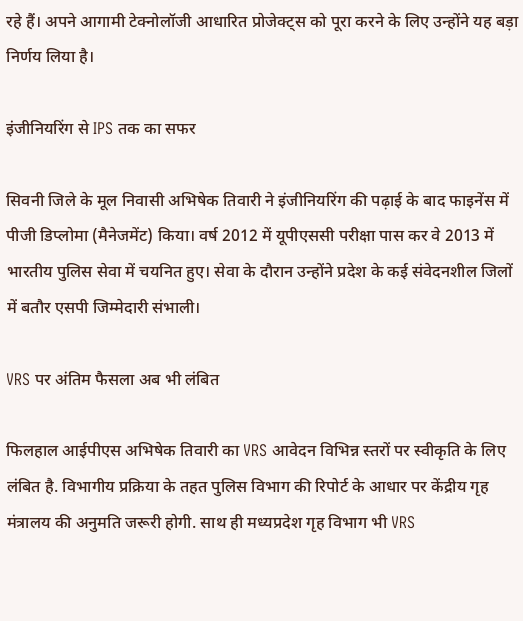रहे हैं। अपने आगामी टेक्नोलॉजी आधारित प्रोजेक्ट्स को पूरा करने के लिए उन्होंने यह बड़ा निर्णय लिया है।

इंजीनियरिंग से IPS तक का सफर

सिवनी जिले के मूल निवासी अभिषेक तिवारी ने इंजीनियरिंग की पढ़ाई के बाद फाइनेंस में पीजी डिप्लोमा (मैनेजमेंट) किया। वर्ष 2012 में यूपीएससी परीक्षा पास कर वे 2013 में भारतीय पुलिस सेवा में चयनित हुए। सेवा के दौरान उन्होंने प्रदेश के कई संवेदनशील जिलों में बतौर एसपी जिम्मेदारी संभाली।

VRS पर अंतिम फैसला अब भी लंबित

फिलहाल आईपीएस अभिषेक तिवारी का VRS आवेदन विभिन्न स्तरों पर स्वीकृति के लिए लंबित है. विभागीय प्रक्रिया के तहत पुलिस विभाग की रिपोर्ट के आधार पर केंद्रीय गृह मंत्रालय की अनुमति जरूरी होगी. साथ ही मध्यप्रदेश गृह विभाग भी VRS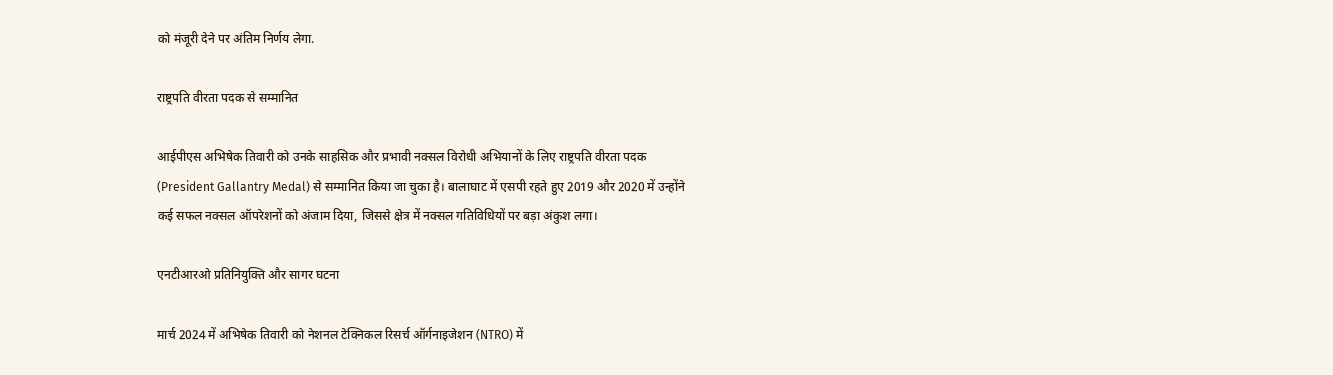को मंजूरी देने पर अंतिम निर्णय लेगा.

राष्ट्रपति वीरता पदक से सम्मानित

आईपीएस अभिषेक तिवारी को उनके साहसिक और प्रभावी नक्सल विरोधी अभियानों के लिए राष्ट्रपति वीरता पदक (President Gallantry Medal) से सम्मानित किया जा चुका है। बालाघाट में एसपी रहते हुए 2019 और 2020 में उन्होंने कई सफल नक्सल ऑपरेशनों को अंजाम दिया, जिससे क्षेत्र में नक्सल गतिविधियों पर बड़ा अंकुश लगा।

एनटीआरओ प्रतिनियुक्ति और सागर घटना

मार्च 2024 में अभिषेक तिवारी को नेशनल टेक्निकल रिसर्च ऑर्गनाइजेशन (NTRO) में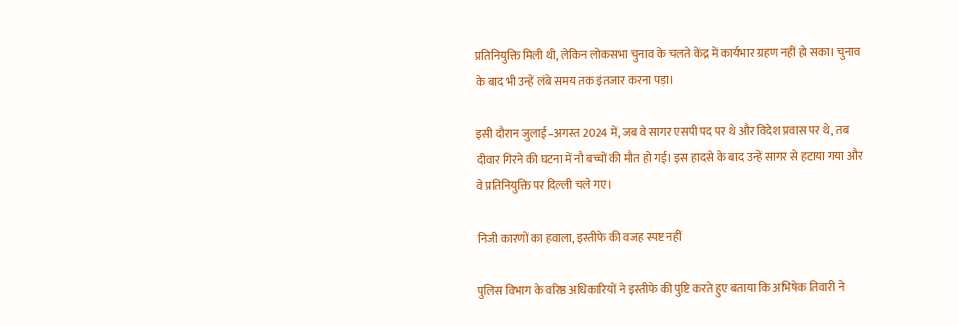प्रतिनियुक्ति मिली थी, लेकिन लोकसभा चुनाव के चलते केंद्र में कार्यभार ग्रहण नहीं हो सका। चुनाव के बाद भी उन्हें लंबे समय तक इंतजार करना पड़ा।

इसी दौरान जुलाई–अगस्त 2024 में, जब वे सागर एसपी पद पर थे और विदेश प्रवास पर थे, तब दीवार गिरने की घटना में नौ बच्चों की मौत हो गई। इस हादसे के बाद उन्हें सागर से हटाया गया और वे प्रतिनियुक्ति पर दिल्ली चले गए।

निजी कारणों का हवाला, इस्तीफे की वजह स्पष्ट नहीं

पुलिस विभाग के वरिष्ठ अधिकारियों ने इस्तीफे की पुष्टि करते हुए बताया कि अभिषेक तिवारी ने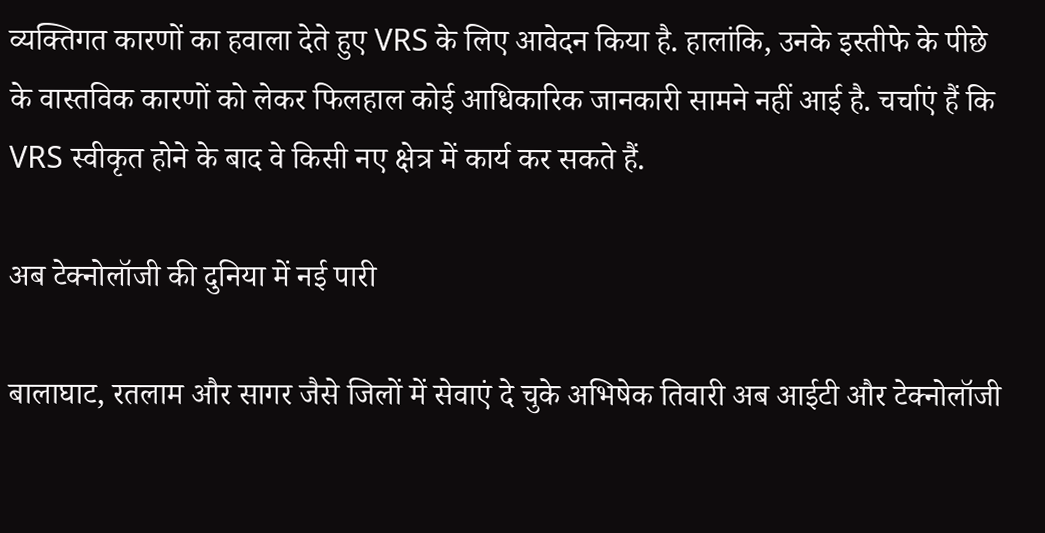व्यक्तिगत कारणों का हवाला देते हुए VRS के लिए आवेदन किया है. हालांकि, उनके इस्तीफे के पीछे के वास्तविक कारणों को लेकर फिलहाल कोई आधिकारिक जानकारी सामने नहीं आई है. चर्चाएं हैं कि VRS स्वीकृत होने के बाद वे किसी नए क्षेत्र में कार्य कर सकते हैं.

अब टेक्नोलॉजी की दुनिया में नई पारी

बालाघाट, रतलाम और सागर जैसे जिलों में सेवाएं दे चुके अभिषेक तिवारी अब आईटी और टेक्नोलॉजी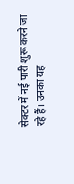सेक्टर में नई पारी शुरू करने जा रहे हैं। उनका यह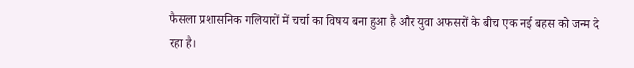फैसला प्रशासनिक गलियारों में चर्चा का विषय बना हुआ है और युवा अफसरों के बीच एक नई बहस को जन्म दे रहा है।